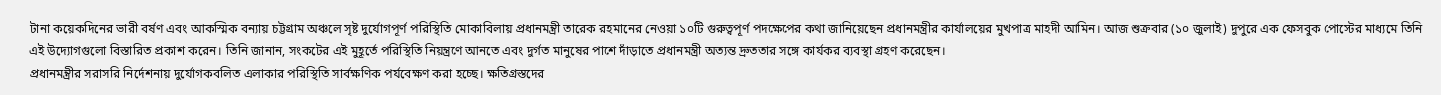টানা কয়েকদিনের ভারী বর্ষণ এবং আকস্মিক বন্যায় চট্টগ্রাম অঞ্চলে সৃষ্ট দুর্যোগপূর্ণ পরিস্থিতি মোকাবিলায় প্রধানমন্ত্রী তারেক রহমানের নেওয়া ১০টি গুরুত্বপূর্ণ পদক্ষেপের কথা জানিয়েছেন প্রধানমন্ত্রীর কার্যালয়ের মুখপাত্র মাহদী আমিন। আজ শুক্রবার (১০ জুলাই) দুপুরে এক ফেসবুক পোস্টের মাধ্যমে তিনি এই উদ্যোগগুলো বিস্তারিত প্রকাশ করেন। তিনি জানান, সংকটের এই মুহূর্তে পরিস্থিতি নিয়ন্ত্রণে আনতে এবং দুর্গত মানুষের পাশে দাঁড়াতে প্রধানমন্ত্রী অত্যন্ত দ্রুততার সঙ্গে কার্যকর ব্যবস্থা গ্রহণ করেছেন।
প্রধানমন্ত্রীর সরাসরি নির্দেশনায় দুর্যোগকবলিত এলাকার পরিস্থিতি সার্বক্ষণিক পর্যবেক্ষণ করা হচ্ছে। ক্ষতিগ্রস্তদের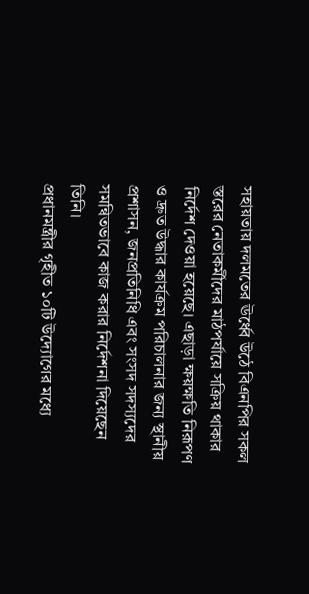সহায়তায় দলমতের ঊর্ধ্বে উঠে বিএনপির সকল স্তরের নেতাকর্মীদের মাঠপর্যায়ে সক্রিয় থাকার নির্দেশ দেওয়া হয়েছে। এছাড়া ক্ষয়ক্ষতি নিরূপণ ও দ্রুত উদ্ধার কার্যক্রম পরিচালনার জন্য স্থানীয় প্রশাসন, জনপ্রতিনিধি এবং সংসদ সদস্যদের সমন্বিতভাবে কাজ করার নির্দেশনা দিয়েছেন তিনি।
প্রধানমন্ত্রীর গৃহীত ১০টি উদ্যোগের মধ্যে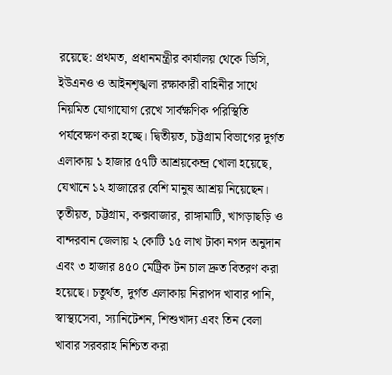রয়েছে: প্রথমত, প্রধানমন্ত্রীর কার্যালয় থেকে ডিসি, ইউএনও ও আইনশৃঙ্খলা রক্ষাকারী বাহিনীর সাথে নিয়মিত যোগাযোগ রেখে সার্বক্ষণিক পরিস্থিতি পর্যবেক্ষণ করা হচ্ছে। দ্বিতীয়ত, চট্টগ্রাম বিভাগের দুর্গত এলাকায় ১ হাজার ৫৭টি আশ্রয়কেন্দ্র খোলা হয়েছে, যেখানে ১২ হাজারের বেশি মানুষ আশ্রয় নিয়েছেন। তৃতীয়ত, চট্টগ্রাম, কক্সবাজার, রাঙ্গামাটি, খাগড়াছড়ি ও বান্দরবান জেলায় ২ কোটি ১৫ লাখ টাকা নগদ অনুদান এবং ৩ হাজার ৪৫০ মেট্রিক টন চাল দ্রুত বিতরণ করা হয়েছে। চতুর্থত, দুর্গত এলাকায় নিরাপদ খাবার পানি, স্বাস্থ্যসেবা, স্যানিটেশন, শিশুখাদ্য এবং তিন বেলা খাবার সরবরাহ নিশ্চিত করা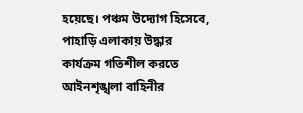হয়েছে। পঞ্চম উদ্যোগ হিসেবে, পাহাড়ি এলাকায় উদ্ধার কার্যক্রম গতিশীল করতে আইনশৃঙ্খলা বাহিনীর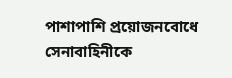পাশাপাশি প্রয়োজনবোধে সেনাবাহিনীকে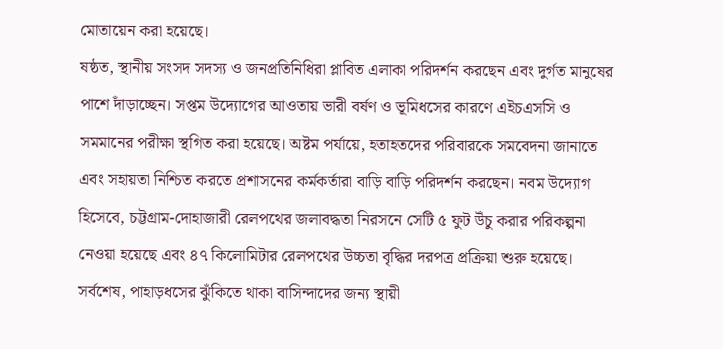মোতায়েন করা হয়েছে।
ষষ্ঠত, স্থানীয় সংসদ সদস্য ও জনপ্রতিনিধিরা প্লাবিত এলাকা পরিদর্শন করছেন এবং দুর্গত মানুষের পাশে দাঁড়াচ্ছেন। সপ্তম উদ্যোগের আওতায় ভারী বর্ষণ ও ভূমিধসের কারণে এইচএসসি ও সমমানের পরীক্ষা স্থগিত করা হয়েছে। অষ্টম পর্যায়ে, হতাহতদের পরিবারকে সমবেদনা জানাতে এবং সহায়তা নিশ্চিত করতে প্রশাসনের কর্মকর্তারা বাড়ি বাড়ি পরিদর্শন করছেন। নবম উদ্যোগ হিসেবে, চট্টগ্রাম-দোহাজারী রেলপথের জলাবদ্ধতা নিরসনে সেটি ৫ ফুট উঁচু করার পরিকল্পনা নেওয়া হয়েছে এবং ৪৭ কিলোমিটার রেলপথের উচ্চতা বৃদ্ধির দরপত্র প্রক্রিয়া শুরু হয়েছে। সর্বশেষ, পাহাড়ধসের ঝুঁকিতে থাকা বাসিন্দাদের জন্য স্থায়ী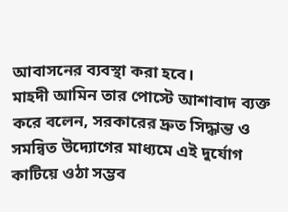আবাসনের ব্যবস্থা করা হবে।
মাহদী আমিন তার পোস্টে আশাবাদ ব্যক্ত করে বলেন, সরকারের দ্রুত সিদ্ধান্ত ও সমন্বিত উদ্যোগের মাধ্যমে এই দুর্যোগ কাটিয়ে ওঠা সম্ভব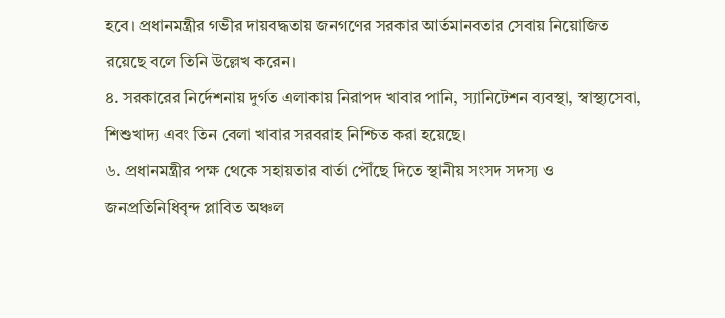হবে। প্রধানমন্ত্রীর গভীর দায়বদ্ধতায় জনগণের সরকার আর্তমানবতার সেবায় নিয়োজিত রয়েছে বলে তিনি উল্লেখ করেন।
৪. সরকারের নির্দেশনায় দুর্গত এলাকায় নিরাপদ খাবার পানি, স্যানিটেশন ব্যবস্থা, স্বাস্থ্যসেবা, শিশুখাদ্য এবং তিন বেলা খাবার সরবরাহ নিশ্চিত করা হয়েছে।
৬. প্রধানমন্ত্রীর পক্ষ থেকে সহায়তার বার্তা পৌঁছে দিতে স্থানীয় সংসদ সদস্য ও জনপ্রতিনিধিবৃন্দ প্লাবিত অঞ্চল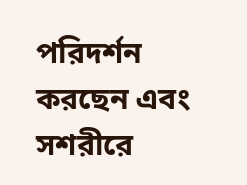পরিদর্শন করছেন এবং সশরীরে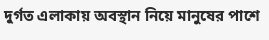দুর্গত এলাকায় অবস্থান নিয়ে মানুষের পাশে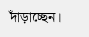দাঁড়াচ্ছেন।